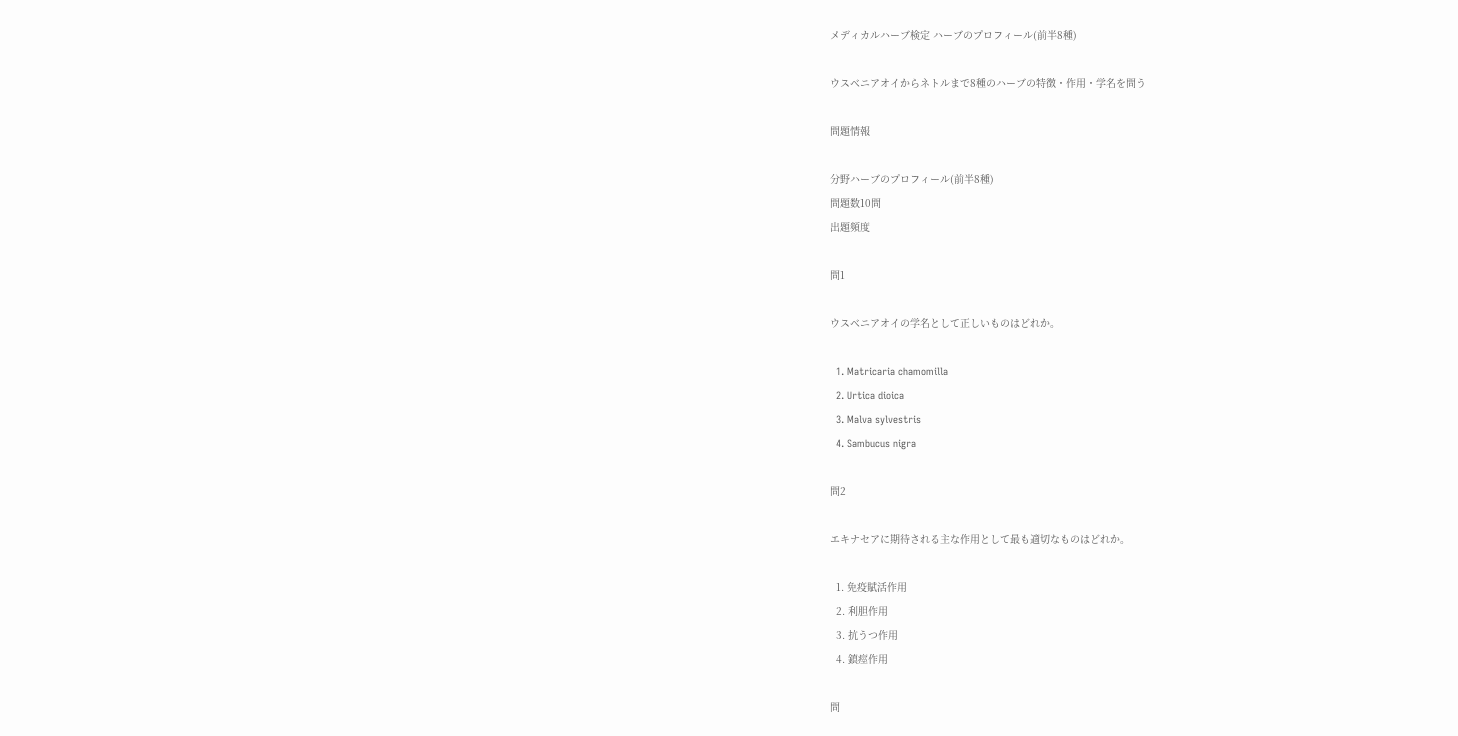メディカルハーブ検定 ハーブのプロフィール(前半8種)

ウスベニアオイからネトルまで8種のハーブの特徴・作用・学名を問う

問題情報

分野ハーブのプロフィール(前半8種)
問題数10問
出題頻度

問1

ウスベニアオイの学名として正しいものはどれか。

  1. Matricaria chamomilla
  2. Urtica dioica
  3. Malva sylvestris
  4. Sambucus nigra

問2

エキナセアに期待される主な作用として最も適切なものはどれか。

  1. 免疫賦活作用
  2. 利胆作用
  3. 抗うつ作用
  4. 鎮痙作用

問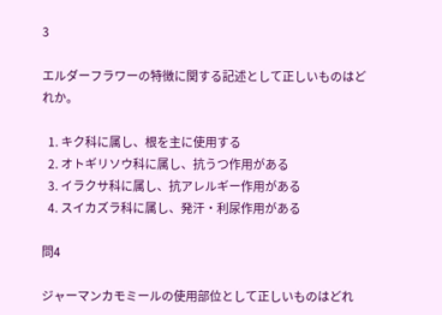3

エルダーフラワーの特徴に関する記述として正しいものはどれか。

  1. キク科に属し、根を主に使用する
  2. オトギリソウ科に属し、抗うつ作用がある
  3. イラクサ科に属し、抗アレルギー作用がある
  4. スイカズラ科に属し、発汗・利尿作用がある

問4

ジャーマンカモミールの使用部位として正しいものはどれ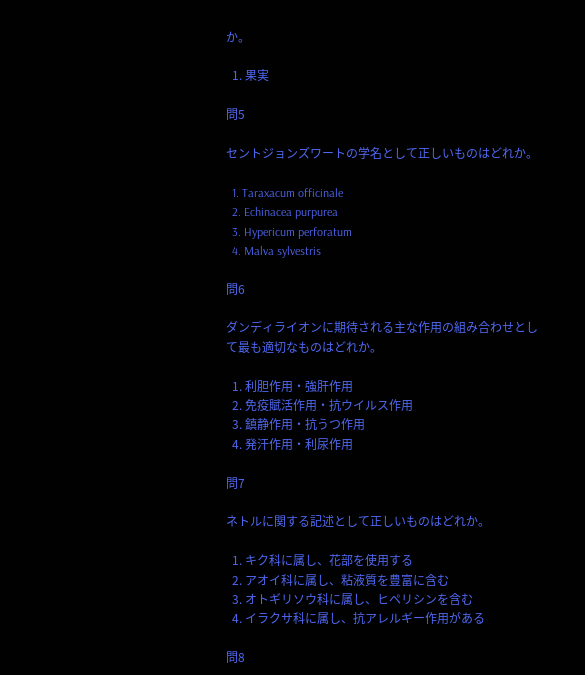か。

  1. 果実

問5

セントジョンズワートの学名として正しいものはどれか。

  1. Taraxacum officinale
  2. Echinacea purpurea
  3. Hypericum perforatum
  4. Malva sylvestris

問6

ダンディライオンに期待される主な作用の組み合わせとして最も適切なものはどれか。

  1. 利胆作用・強肝作用
  2. 免疫賦活作用・抗ウイルス作用
  3. 鎮静作用・抗うつ作用
  4. 発汗作用・利尿作用

問7

ネトルに関する記述として正しいものはどれか。

  1. キク科に属し、花部を使用する
  2. アオイ科に属し、粘液質を豊富に含む
  3. オトギリソウ科に属し、ヒペリシンを含む
  4. イラクサ科に属し、抗アレルギー作用がある

問8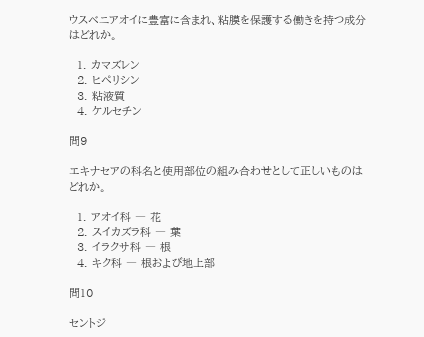ウスベニアオイに豊富に含まれ、粘膜を保護する働きを持つ成分はどれか。

  1. カマズレン
  2. ヒペリシン
  3. 粘液質
  4. ケルセチン

問9

エキナセアの科名と使用部位の組み合わせとして正しいものはどれか。

  1. アオイ科 ― 花
  2. スイカズラ科 ― 葉
  3. イラクサ科 ― 根
  4. キク科 ― 根および地上部

問10

セントジ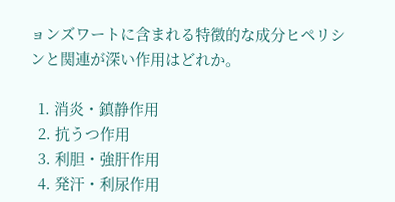ョンズワートに含まれる特徴的な成分ヒペリシンと関連が深い作用はどれか。

  1. 消炎・鎮静作用
  2. 抗うつ作用
  3. 利胆・強肝作用
  4. 発汗・利尿作用